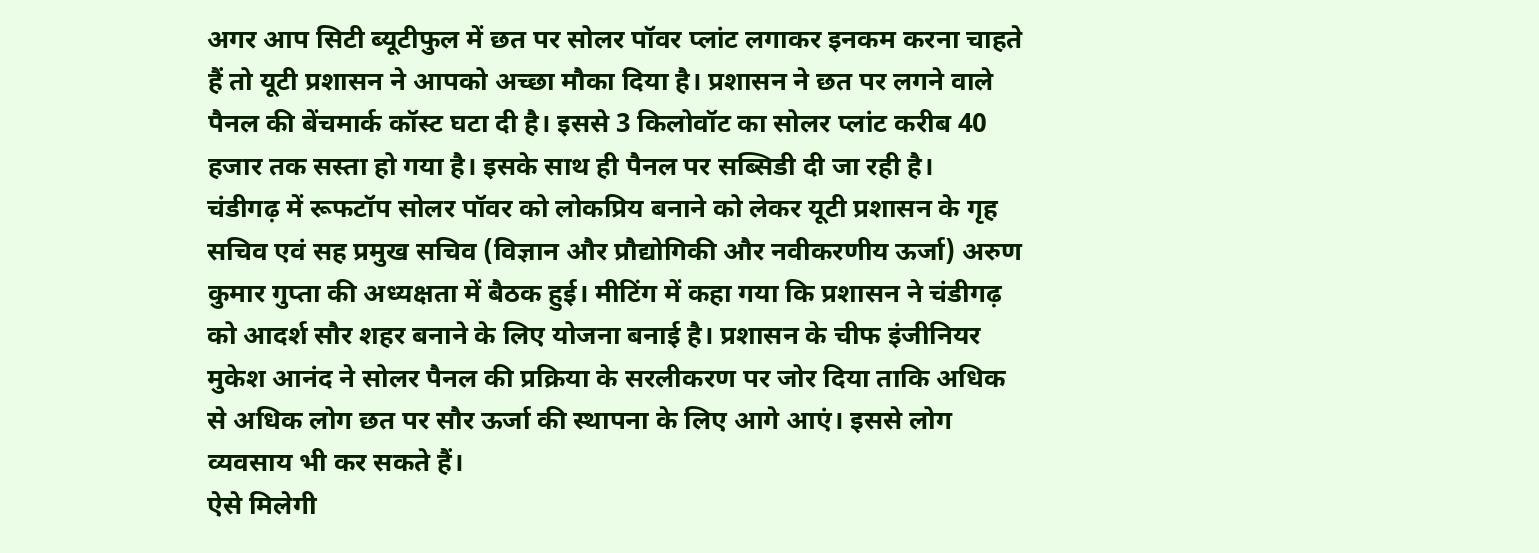अगर आप सिटी ब्यूटीफुल में छत पर सोलर पॉवर प्लांट लगाकर इनकम करना चाहते हैं तो यूटी प्रशासन ने आपको अच्छा मौका दिया है। प्रशासन ने छत पर लगने वाले पैनल की बेंचमार्क कॉस्ट घटा दी है। इससे 3 किलोवॉट का सोलर प्लांट करीब 40 हजार तक सस्ता हो गया है। इसके साथ ही पैनल पर सब्सिडी दी जा रही है।
चंडीगढ़ में रूफटॉप सोलर पॉवर को लोकप्रिय बनाने को लेकर यूटी प्रशासन के गृह सचिव एवं सह प्रमुख सचिव (विज्ञान और प्रौद्योगिकी और नवीकरणीय ऊर्जा) अरुण कुमार गुप्ता की अध्यक्षता में बैठक हुई। मीटिंग में कहा गया कि प्रशासन ने चंडीगढ़ को आदर्श सौर शहर बनाने के लिए योजना बनाई है। प्रशासन के चीफ इंजीनियर मुकेश आनंद ने सोलर पैनल की प्रक्रिया के सरलीकरण पर जोर दिया ताकि अधिक से अधिक लोग छत पर सौर ऊर्जा की स्थापना के लिए आगे आएं। इससे लोग व्यवसाय भी कर सकते हैं।
ऐसे मिलेगी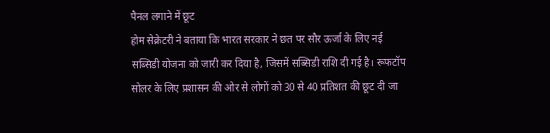पैनल लगाने में छूट
होम सेक्रेटरी ने बताया कि भारत सरकार ने छत पर सौर ऊर्जा के लिए नई सब्सिडी योजना को जारी कर दिया है, जिसमें सब्सिडी राशि दी गई है। रूफटॉप सोलर के लिए प्रशासन की ओर से लोगों को 30 से 40 प्रतिशत की छूट दी जा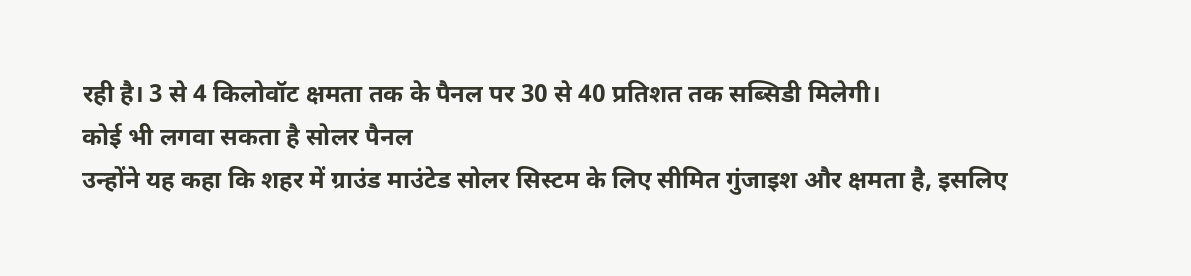रही है। 3 से 4 किलोवॉट क्षमता तक के पैनल पर 30 से 40 प्रतिशत तक सब्सिडी मिलेगी।
कोई भी लगवा सकता है सोलर पैनल
उन्होंने यह कहा कि शहर में ग्राउंड माउंटेड सोलर सिस्टम के लिए सीमित गुंजाइश और क्षमता है, इसलिए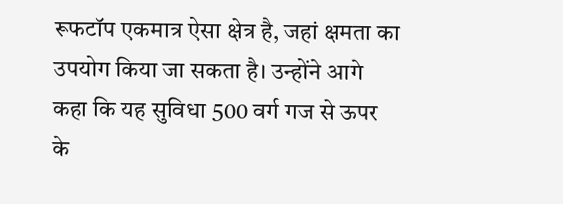रूफटॉप एकमात्र ऐसा क्षेत्र है, जहां क्षमता का उपयोग किया जा सकता है। उन्होंने आगे कहा कि यह सुविधा 500 वर्ग गज से ऊपर के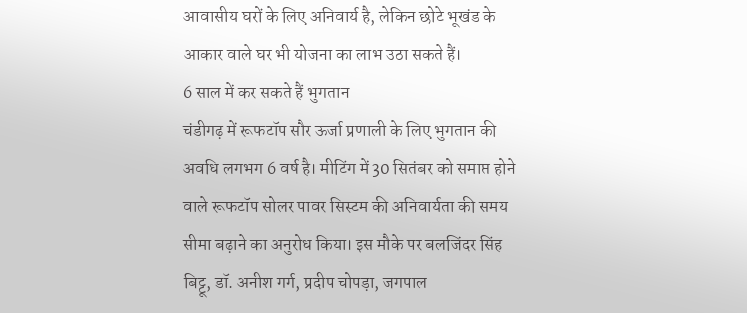आवासीय घरों के लिए अनिवार्य है, लेकिन छोटे भूखंड के आकार वाले घर भी योजना का लाभ उठा सकते हैं।
6 साल में कर सकते हैं भुगतान
चंडीगढ़ में रूफटॉप सौर ऊर्जा प्रणाली के लिए भुगतान की अवधि लगभग 6 वर्ष है। मीटिंग में 30 सितंबर को समाप्त होने वाले रूफटॉप सोलर पावर सिस्टम की अनिवार्यता की समय सीमा बढ़ाने का अनुरोध किया। इस मौके पर बलजिंदर सिंह बिट्टू, डॉ. अनीश गर्ग, प्रदीप चोपड़ा, जगपाल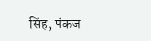सिंह, पंकज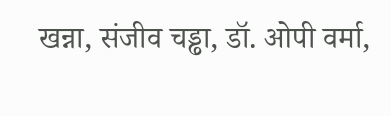खन्ना, संजीव चड्ढा, डॉ. ओपी वर्मा,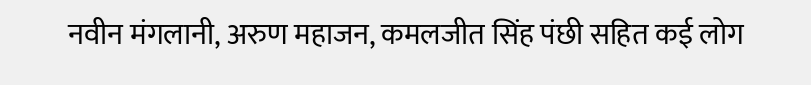नवीन मंगलानी, अरुण महाजन, कमलजीत सिंह पंछी सहित कई लोग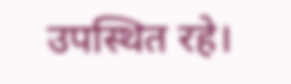उपस्थित रहे।